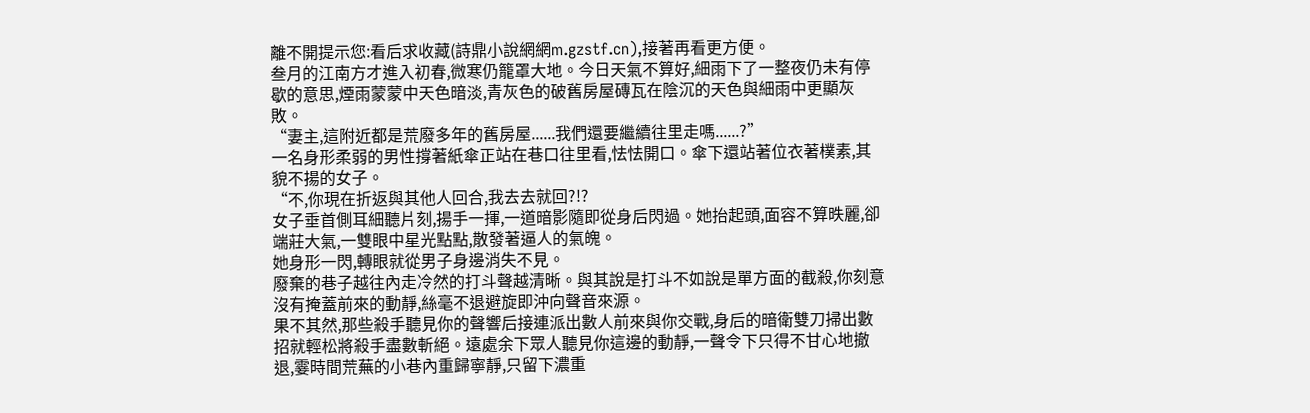離不開提示您:看后求收藏(詩鼎小說網網m.gzstf.cn),接著再看更方便。
叁月的江南方才進入初春,微寒仍籠罩大地。今日天氣不算好,細雨下了一整夜仍未有停歇的意思,煙雨蒙蒙中天色暗淡,青灰色的破舊房屋磚瓦在陰沉的天色與細雨中更顯灰敗。
“妻主,這附近都是荒廢多年的舊房屋......我們還要繼續往里走嗎......?”
一名身形柔弱的男性撐著紙傘正站在巷口往里看,怯怯開口。傘下還站著位衣著樸素,其貌不揚的女子。
“不,你現在折返與其他人回合,我去去就回?!?
女子垂首側耳細聽片刻,揚手一揮,一道暗影隨即從身后閃過。她抬起頭,面容不算昳麗,卻端莊大氣,一雙眼中星光點點,散發著逼人的氣魄。
她身形一閃,轉眼就從男子身邊消失不見。
廢棄的巷子越往內走冷然的打斗聲越清晰。與其說是打斗不如說是單方面的截殺,你刻意沒有掩蓋前來的動靜,絲毫不退避旋即沖向聲音來源。
果不其然,那些殺手聽見你的聲響后接連派出數人前來與你交戰,身后的暗衛雙刀掃出數招就輕松將殺手盡數斬絕。遠處余下眾人聽見你這邊的動靜,一聲令下只得不甘心地撤退,霎時間荒蕪的小巷內重歸寧靜,只留下濃重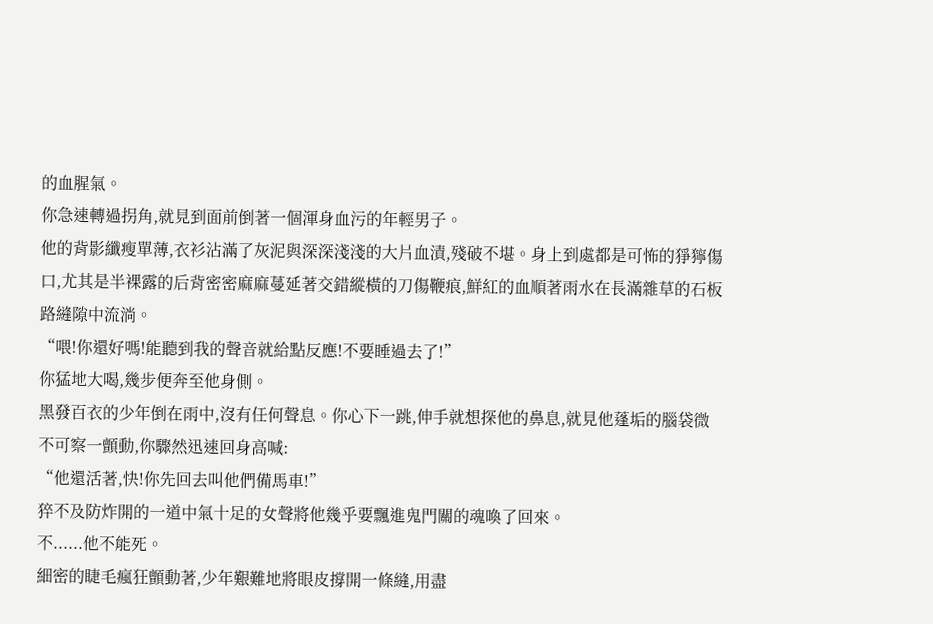的血腥氣。
你急速轉過拐角,就見到面前倒著一個渾身血污的年輕男子。
他的背影纖瘦單薄,衣衫沾滿了灰泥與深深淺淺的大片血漬,殘破不堪。身上到處都是可怖的猙獰傷口,尤其是半裸露的后背密密麻麻蔓延著交錯縱橫的刀傷鞭痕,鮮紅的血順著雨水在長滿雜草的石板路縫隙中流淌。
“喂!你還好嗎!能聽到我的聲音就給點反應!不要睡過去了!”
你猛地大喝,幾步便奔至他身側。
黑發百衣的少年倒在雨中,沒有任何聲息。你心下一跳,伸手就想探他的鼻息,就見他蓬垢的腦袋微不可察一顫動,你驟然迅速回身高喊:
“他還活著,快!你先回去叫他們備馬車!”
猝不及防炸開的一道中氣十足的女聲將他幾乎要飄進鬼門關的魂喚了回來。
不......他不能死。
細密的睫毛瘋狂顫動著,少年艱難地將眼皮撐開一條縫,用盡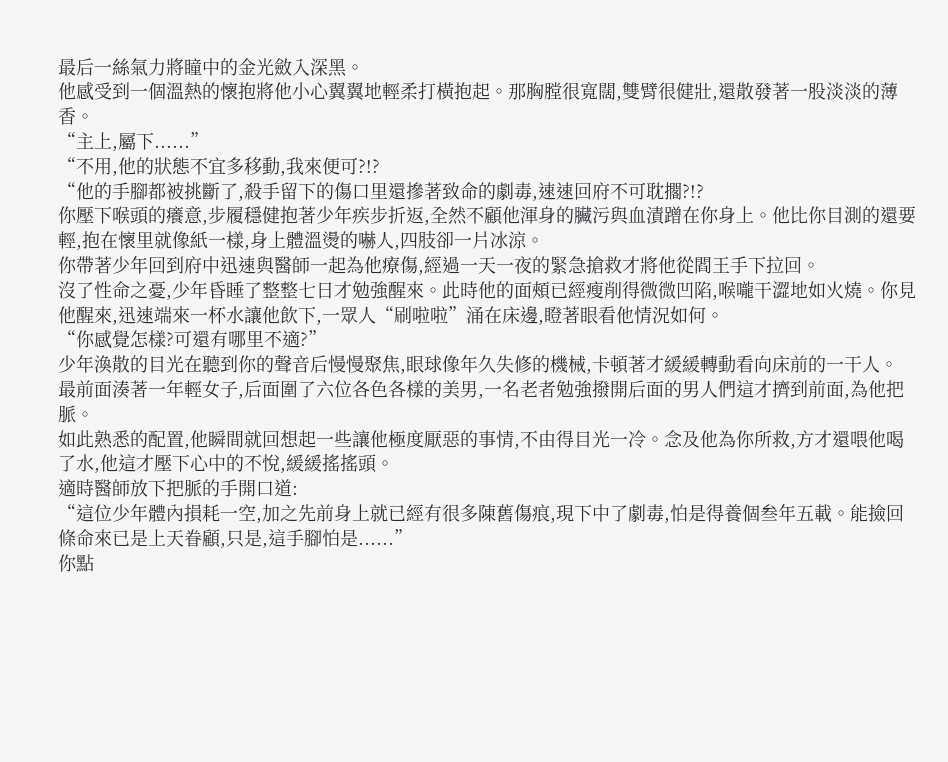最后一絲氣力將瞳中的金光斂入深黑。
他感受到一個溫熱的懷抱將他小心翼翼地輕柔打橫抱起。那胸膛很寬闊,雙臂很健壯,還散發著一股淡淡的薄香。
“主上,屬下......”
“不用,他的狀態不宜多移動,我來便可?!?
“他的手腳都被挑斷了,殺手留下的傷口里還摻著致命的劇毒,速速回府不可耽擱?!?
你壓下喉頭的癢意,步履穩健抱著少年疾步折返,全然不顧他渾身的臟污與血漬蹭在你身上。他比你目測的還要輕,抱在懷里就像紙一樣,身上體溫燙的嚇人,四肢卻一片冰涼。
你帶著少年回到府中迅速與醫師一起為他療傷,經過一天一夜的緊急搶救才將他從閻王手下拉回。
沒了性命之憂,少年昏睡了整整七日才勉強醒來。此時他的面頰已經瘦削得微微凹陷,喉嚨干澀地如火燒。你見他醒來,迅速端來一杯水讓他飲下,一眾人“刷啦啦”涌在床邊,瞪著眼看他情況如何。
“你感覺怎樣?可還有哪里不適?”
少年渙散的目光在聽到你的聲音后慢慢聚焦,眼球像年久失修的機械,卡頓著才緩緩轉動看向床前的一干人。
最前面湊著一年輕女子,后面圍了六位各色各樣的美男,一名老者勉強撥開后面的男人們這才擠到前面,為他把脈。
如此熟悉的配置,他瞬間就回想起一些讓他極度厭惡的事情,不由得目光一冷。念及他為你所救,方才還喂他喝了水,他這才壓下心中的不悅,緩緩搖搖頭。
適時醫師放下把脈的手開口道:
“這位少年體內損耗一空,加之先前身上就已經有很多陳舊傷痕,現下中了劇毒,怕是得養個叁年五載。能撿回條命來已是上天眷顧,只是,這手腳怕是......”
你點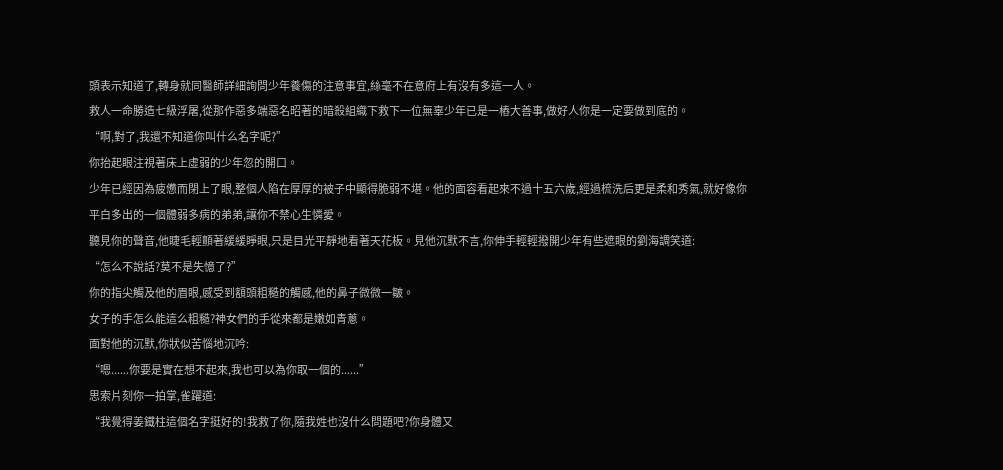頭表示知道了,轉身就同醫師詳細詢問少年養傷的注意事宜,絲毫不在意府上有沒有多這一人。
救人一命勝造七級浮屠,從那作惡多端惡名昭著的暗殺組織下救下一位無辜少年已是一樁大善事,做好人你是一定要做到底的。
“啊,對了,我還不知道你叫什么名字呢?”
你抬起眼注視著床上虛弱的少年忽的開口。
少年已經因為疲憊而閉上了眼,整個人陷在厚厚的被子中顯得脆弱不堪。他的面容看起來不過十五六歲,經過梳洗后更是柔和秀氣,就好像你平白多出的一個體弱多病的弟弟,讓你不禁心生憐愛。
聽見你的聲音,他睫毛輕顫著緩緩睜眼,只是目光平靜地看著天花板。見他沉默不言,你伸手輕輕撥開少年有些遮眼的劉海調笑道:
“怎么不說話?莫不是失憶了?”
你的指尖觸及他的眉眼,感受到額頭粗糙的觸感,他的鼻子微微一皺。
女子的手怎么能這么粗糙?神女們的手從來都是嫩如青蔥。
面對他的沉默,你狀似苦惱地沉吟:
“嗯......你要是實在想不起來,我也可以為你取一個的......”
思索片刻你一拍掌,雀躍道:
“我覺得姜鐵柱這個名字挺好的!我救了你,隨我姓也沒什么問題吧?你身體又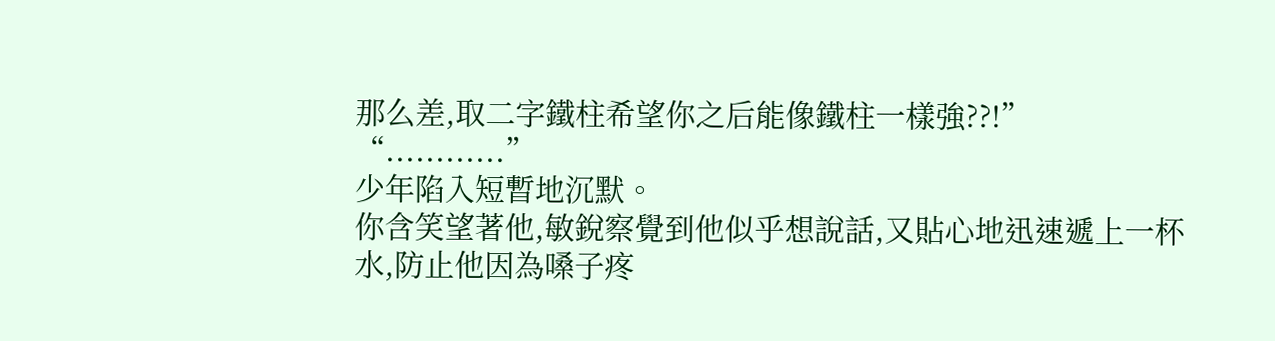那么差,取二字鐵柱希望你之后能像鐵柱一樣強??!”
“............”
少年陷入短暫地沉默。
你含笑望著他,敏銳察覺到他似乎想說話,又貼心地迅速遞上一杯水,防止他因為嗓子疼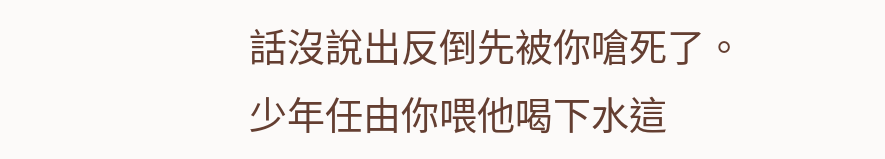話沒說出反倒先被你嗆死了。
少年任由你喂他喝下水這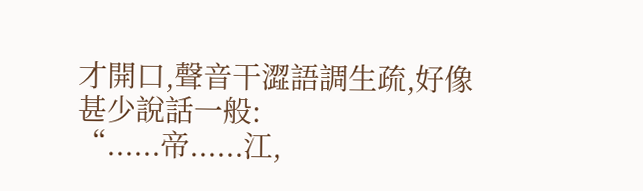才開口,聲音干澀語調生疏,好像甚少說話一般:
“......帝......江,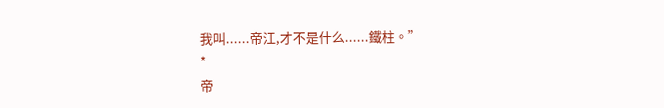我叫......帝江,才不是什么......鐵柱。”
*
帝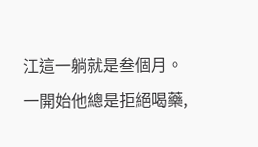江這一躺就是叁個月。
一開始他總是拒絕喝藥,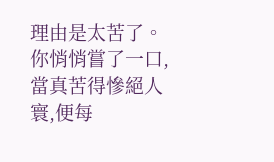理由是太苦了。你悄悄嘗了一口,當真苦得慘絕人寰,便每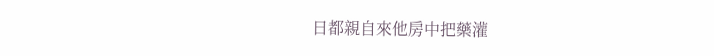日都親自來他房中把藥灌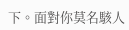下。面對你莫名駭人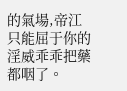的氣場,帝江只能屈于你的淫威乖乖把藥都咽了。